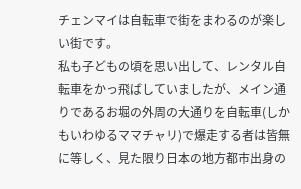チェンマイは自転車で街をまわるのが楽しい街です。
私も子どもの頃を思い出して、レンタル自転車をかっ飛ばしていましたが、メイン通りであるお堀の外周の大通りを自転車(しかもいわゆるママチャリ)で爆走する者は皆無に等しく、見た限り日本の地方都市出身の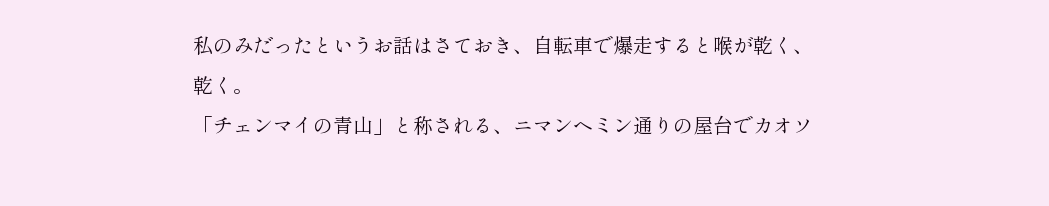私のみだったというお話はさておき、自転車で爆走すると喉が乾く、乾く。
「チェンマイの青山」と称される、ニマンヘミン通りの屋台でカオソ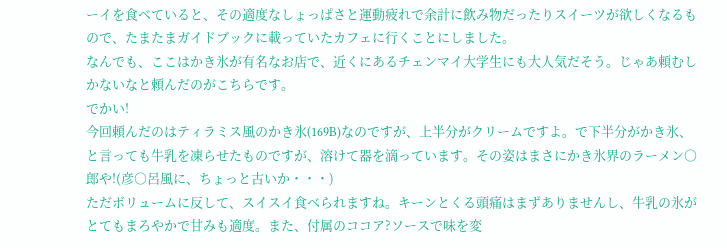ーイを食べていると、その適度なしょっぱさと運動疲れで余計に飲み物だったりスイーツが欲しくなるもので、たまたまガイドブックに載っていたカフェに行くことにしました。
なんでも、ここはかき氷が有名なお店で、近くにあるチェンマイ大学生にも大人気だそう。じゃあ頼むしかないなと頼んだのがこちらです。
でかい!
今回頼んだのはティラミス風のかき氷(169B)なのですが、上半分がクリームですよ。で下半分がかき氷、と言っても牛乳を凍らせたものですが、溶けて器を滴っています。その姿はまさにかき氷界のラーメン○郎や!(彦○呂風に、ちょっと古いか・・・)
ただボリュームに反して、スイスイ食べられますね。キーンとくる頭痛はまずありませんし、牛乳の氷がとてもまろやかで甘みも適度。また、付属のココア?ソースで味を変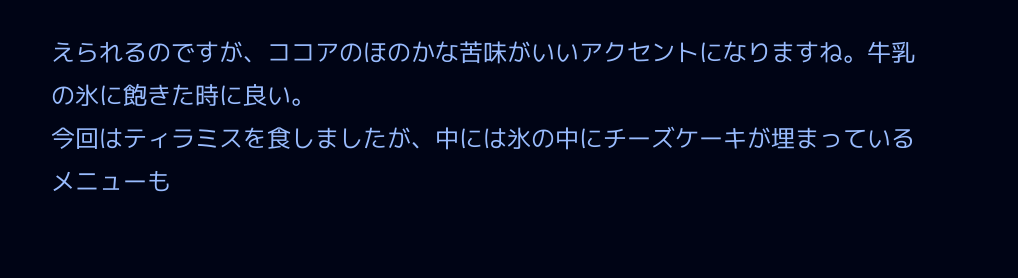えられるのですが、ココアのほのかな苦味がいいアクセントになりますね。牛乳の氷に飽きた時に良い。
今回はティラミスを食しましたが、中には氷の中にチーズケーキが埋まっているメニューも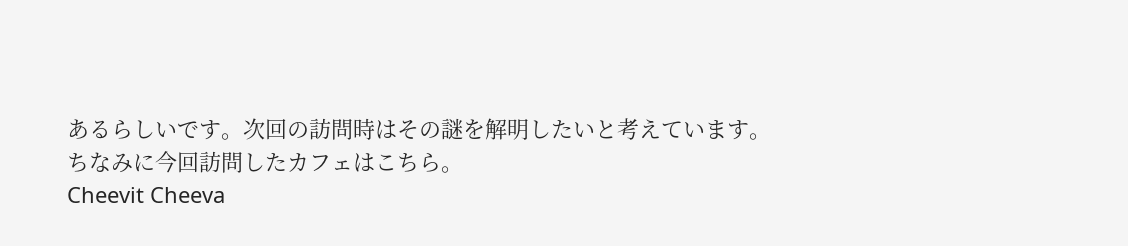あるらしいです。次回の訪問時はその謎を解明したいと考えています。
ちなみに今回訪問したカフェはこちら。
Cheevit Cheeva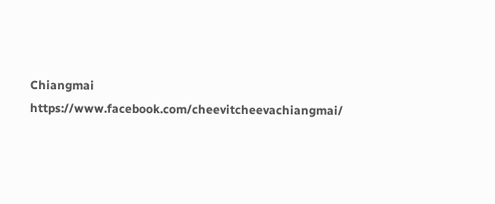Chiangmai
https://www.facebook.com/cheevitcheevachiangmai/